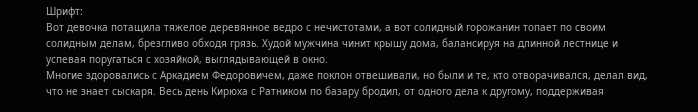Шрифт:
Вот девочка потащила тяжелое деревянное ведро с нечистотами, а вот солидный горожанин топает по своим солидным делам, брезгливо обходя грязь. Худой мужчина чинит крышу дома, балансируя на длинной лестнице и успевая поругаться с хозяйкой, выглядывающей в окно.
Многие здоровались с Аркадием Федоровичем, даже поклон отвешивали, но были и те, кто отворачивался, делал вид, что не знает сыскаря. Весь день Кирюха с Ратником по базару бродил, от одного дела к другому, поддерживая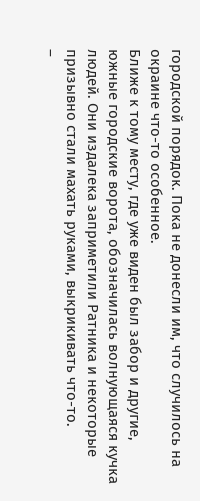городской порядок. Пока не донесли им, что случилось на окраине что-то особенное.
Ближе к тому месту, где уже виден был забор и другие, южные городские ворота, обозначилась волнующаяся кучка людей. Они издалека заприметили Ратника и некоторые призывно стали махать руками, выкрикивать что-то.
–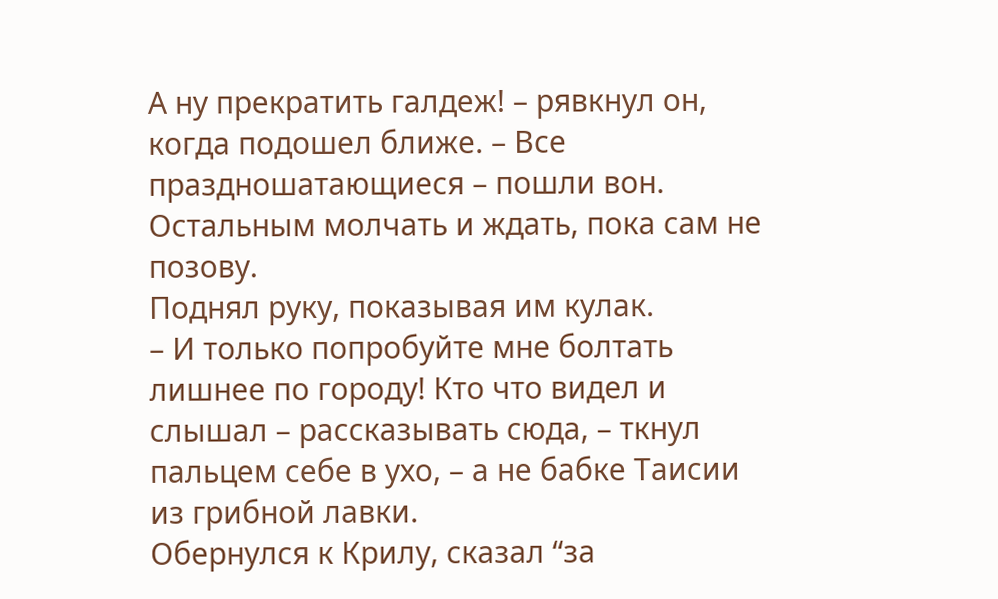А ну прекратить галдеж! – рявкнул он, когда подошел ближе. – Все праздношатающиеся – пошли вон. Остальным молчать и ждать, пока сам не позову.
Поднял руку, показывая им кулак.
– И только попробуйте мне болтать лишнее по городу! Кто что видел и слышал – рассказывать сюда, – ткнул пальцем себе в ухо, – а не бабке Таисии из грибной лавки.
Обернулся к Крилу, сказал “за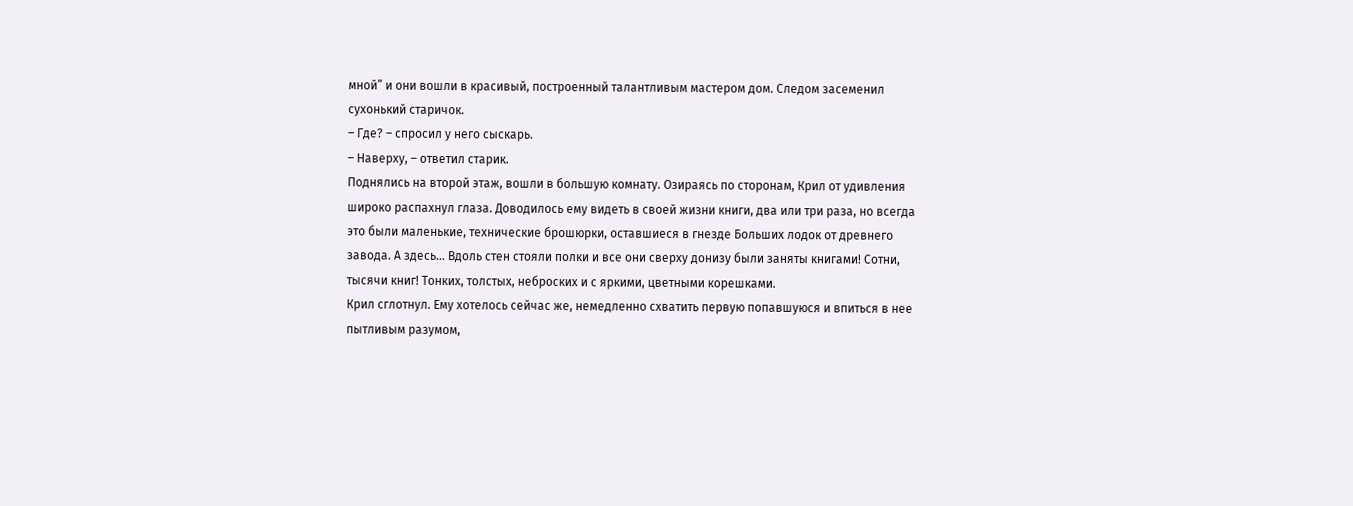мной” и они вошли в красивый, построенный талантливым мастером дом. Следом засеменил сухонький старичок.
– Где? – спросил у него сыскарь.
– Наверху, – ответил старик.
Поднялись на второй этаж, вошли в большую комнату. Озираясь по сторонам, Крил от удивления широко распахнул глаза. Доводилось ему видеть в своей жизни книги, два или три раза, но всегда это были маленькие, технические брошюрки, оставшиеся в гнезде Больших лодок от древнего завода. А здесь… Вдоль стен стояли полки и все они сверху донизу были заняты книгами! Сотни, тысячи книг! Тонких, толстых, неброских и с яркими, цветными корешками.
Крил сглотнул. Ему хотелось сейчас же, немедленно схватить первую попавшуюся и впиться в нее пытливым разумом,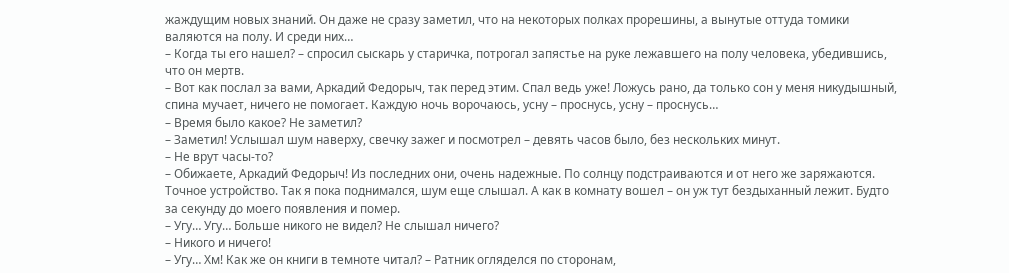жаждущим новых знаний. Он даже не сразу заметил, что на некоторых полках прорешины, а вынутые оттуда томики валяются на полу. И среди них…
– Когда ты его нашел? – спросил сыскарь у старичка, потрогал запястье на руке лежавшего на полу человека, убедившись, что он мертв.
– Вот как послал за вами, Аркадий Федорыч, так перед этим. Спал ведь уже! Ложусь рано, да только сон у меня никудышный, спина мучает, ничего не помогает. Каждую ночь ворочаюсь, усну – проснусь, усну – проснусь…
– Время было какое? Не заметил?
– Заметил! Услышал шум наверху, свечку зажег и посмотрел – девять часов было, без нескольких минут.
– Не врут часы-то?
– Обижаете, Аркадий Федорыч! Из последних они, очень надежные. По солнцу подстраиваются и от него же заряжаются. Точное устройство. Так я пока поднимался, шум еще слышал. А как в комнату вошел – он уж тут бездыханный лежит. Будто за секунду до моего появления и помер.
– Угу… Угу… Больше никого не видел? Не слышал ничего?
– Никого и ничего!
– Угу… Хм! Как же он книги в темноте читал? – Ратник огляделся по сторонам,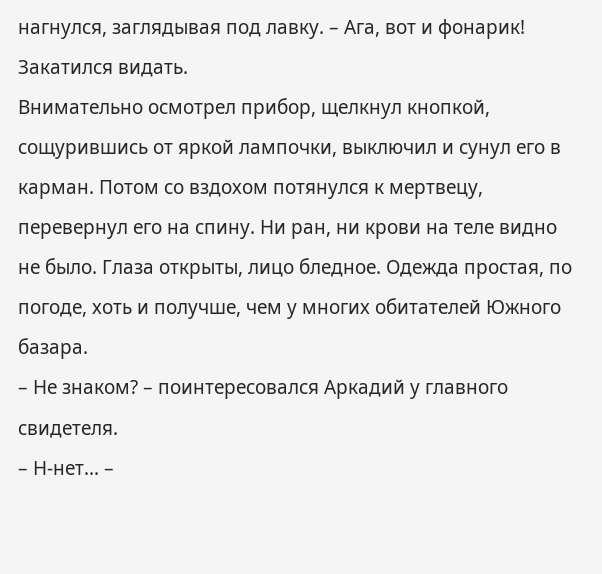нагнулся, заглядывая под лавку. – Ага, вот и фонарик! Закатился видать.
Внимательно осмотрел прибор, щелкнул кнопкой, сощурившись от яркой лампочки, выключил и сунул его в карман. Потом со вздохом потянулся к мертвецу, перевернул его на спину. Ни ран, ни крови на теле видно не было. Глаза открыты, лицо бледное. Одежда простая, по погоде, хоть и получше, чем у многих обитателей Южного базара.
– Не знаком? – поинтересовался Аркадий у главного свидетеля.
– Н-нет… –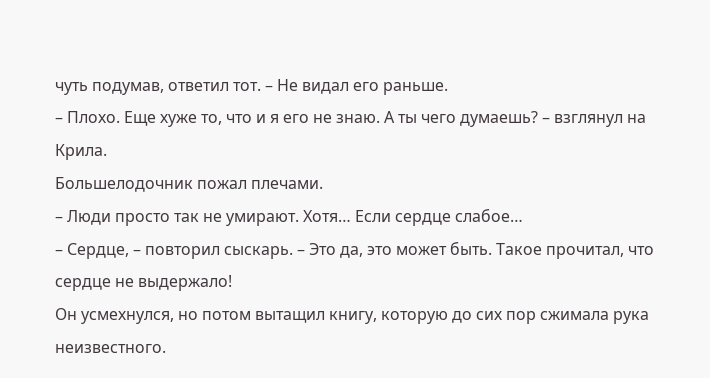чуть подумав, ответил тот. – Не видал его раньше.
– Плохо. Еще хуже то, что и я его не знаю. А ты чего думаешь? – взглянул на Крила.
Большелодочник пожал плечами.
– Люди просто так не умирают. Хотя… Если сердце слабое…
– Сердце, – повторил сыскарь. – Это да, это может быть. Такое прочитал, что сердце не выдержало!
Он усмехнулся, но потом вытащил книгу, которую до сих пор сжимала рука неизвестного.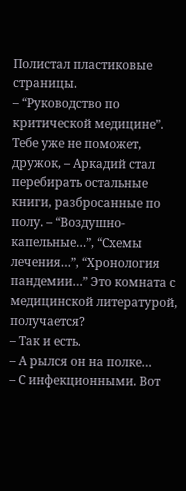Полистал пластиковые страницы.
– “Руководство по критической медицине”. Тебе уже не поможет, дружок, – Аркадий стал перебирать остальные книги, разбросанные по полу. – “Воздушно-капельные…”, “Схемы лечения…”, “Хронология пандемии…” Это комната с медицинской литературой, получается?
– Так и есть.
– А рылся он на полке…
– С инфекционными. Вот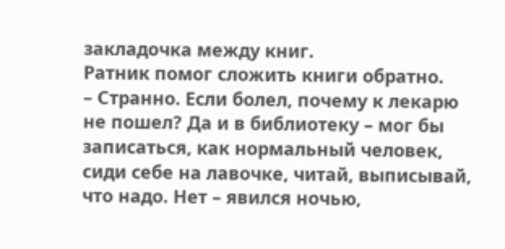закладочка между книг.
Ратник помог сложить книги обратно.
– Странно. Если болел, почему к лекарю не пошел? Да и в библиотеку – мог бы записаться, как нормальный человек, сиди себе на лавочке, читай, выписывай, что надо. Нет – явился ночью,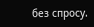без спросу.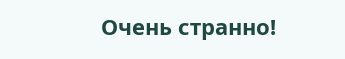Очень странно!